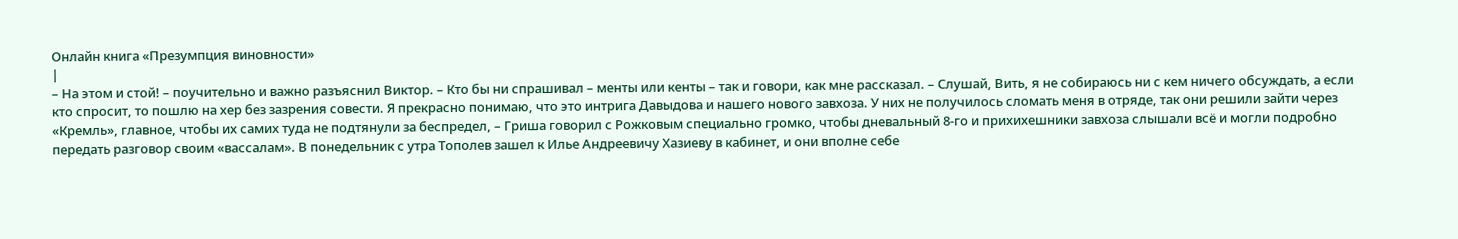Онлайн книга «Презумпция виновности»
|
– На этом и стой! – поучительно и важно разъяснил Виктор. – Кто бы ни спрашивал – менты или кенты – так и говори, как мне рассказал. – Слушай, Вить, я не собираюсь ни с кем ничего обсуждать, а если кто спросит, то пошлю на хер без зазрения совести. Я прекрасно понимаю, что это интрига Давыдова и нашего нового завхоза. У них не получилось сломать меня в отряде, так они решили зайти через «Кремль», главное, чтобы их самих туда не подтянули за беспредел, – Гриша говорил с Рожковым специально громко, чтобы дневальный 8-го и прихихешники завхоза слышали всё и могли подробно передать разговор своим «вассалам». В понедельник с утра Тополев зашел к Илье Андреевичу Хазиеву в кабинет, и они вполне себе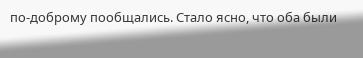по-доброму пообщались. Стало ясно, что оба были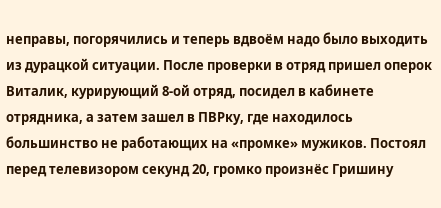неправы, погорячились и теперь вдвоём надо было выходить из дурацкой ситуации. После проверки в отряд пришел оперок Виталик, курирующий 8-ой отряд, посидел в кабинете отрядника, а затем зашел в ПВРку, где находилось большинство не работающих на «промке» мужиков. Постоял перед телевизором секунд 20, громко произнёс Гришину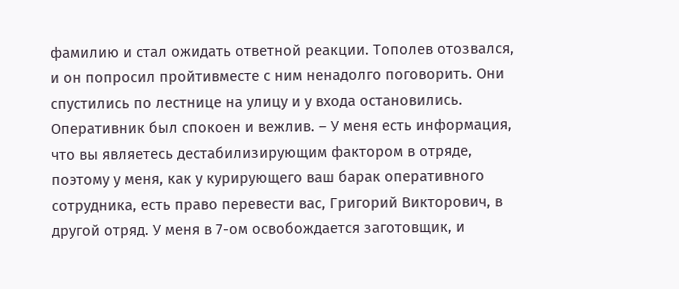фамилию и стал ожидать ответной реакции. Тополев отозвался, и он попросил пройтивместе с ним ненадолго поговорить. Они спустились по лестнице на улицу и у входа остановились. Оперативник был спокоен и вежлив. – У меня есть информация, что вы являетесь дестабилизирующим фактором в отряде, поэтому у меня, как у курирующего ваш барак оперативного сотрудника, есть право перевести вас, Григорий Викторович, в другой отряд. У меня в 7-ом освобождается заготовщик, и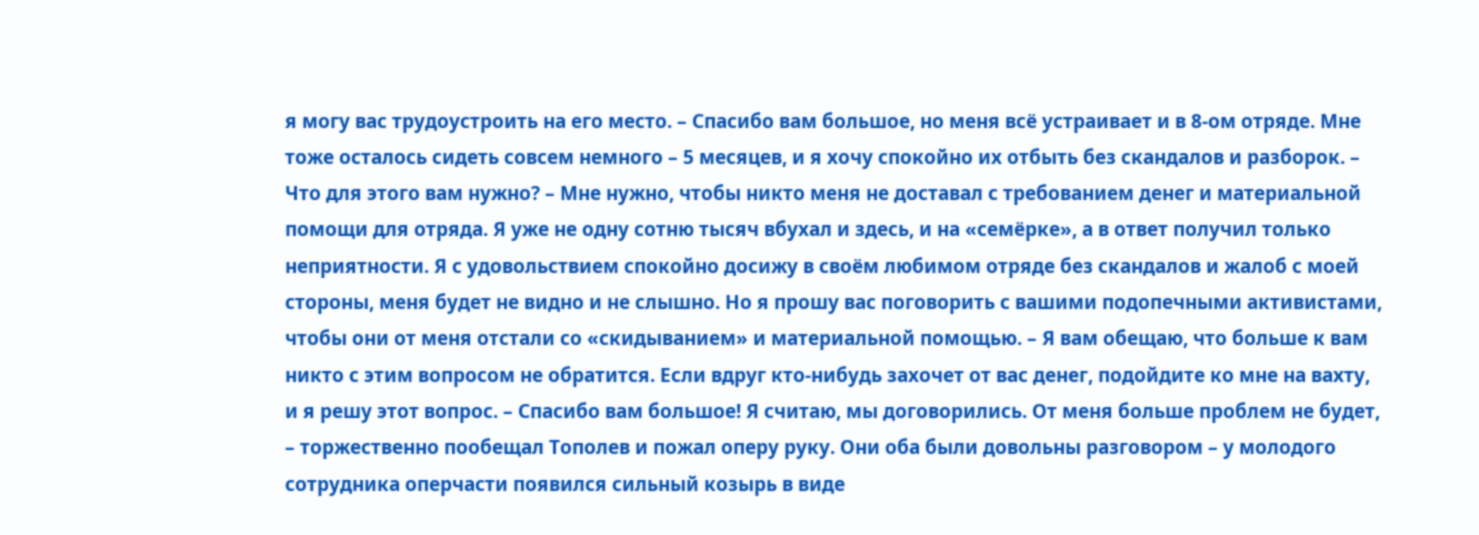я могу вас трудоустроить на его место. – Спасибо вам большое, но меня всё устраивает и в 8-ом отряде. Мне тоже осталось сидеть совсем немного – 5 месяцев, и я хочу спокойно их отбыть без скандалов и разборок. – Что для этого вам нужно? – Мне нужно, чтобы никто меня не доставал с требованием денег и материальной помощи для отряда. Я уже не одну сотню тысяч вбухал и здесь, и на «семёрке», а в ответ получил только неприятности. Я с удовольствием спокойно досижу в своём любимом отряде без скандалов и жалоб с моей стороны, меня будет не видно и не слышно. Но я прошу вас поговорить с вашими подопечными активистами, чтобы они от меня отстали со «скидыванием» и материальной помощью. – Я вам обещаю, что больше к вам никто с этим вопросом не обратится. Если вдруг кто-нибудь захочет от вас денег, подойдите ко мне на вахту, и я решу этот вопрос. – Спасибо вам большое! Я считаю, мы договорились. От меня больше проблем не будет, – торжественно пообещал Тополев и пожал оперу руку. Они оба были довольны разговором – у молодого сотрудника оперчасти появился сильный козырь в виде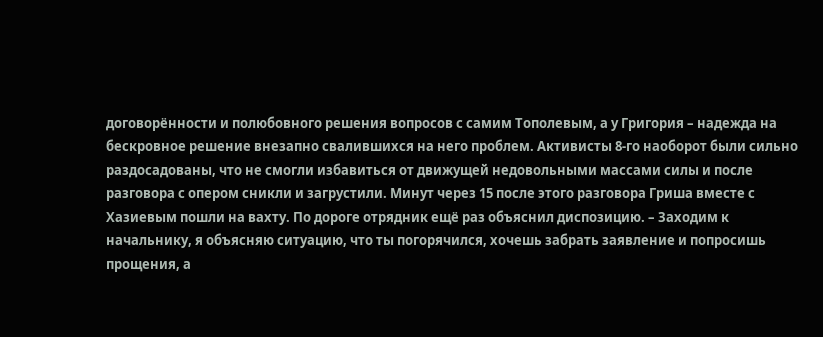договорённости и полюбовного решения вопросов с самим Тополевым, а у Григория – надежда на бескровное решение внезапно свалившихся на него проблем. Активисты 8-го наоборот были сильно раздосадованы, что не смогли избавиться от движущей недовольными массами силы и после разговора с опером сникли и загрустили. Минут через 15 после этого разговора Гриша вместе с Хазиевым пошли на вахту. По дороге отрядник ещё раз объяснил диспозицию. – Заходим к начальнику, я объясняю ситуацию, что ты погорячился, хочешь забрать заявление и попросишь прощения, а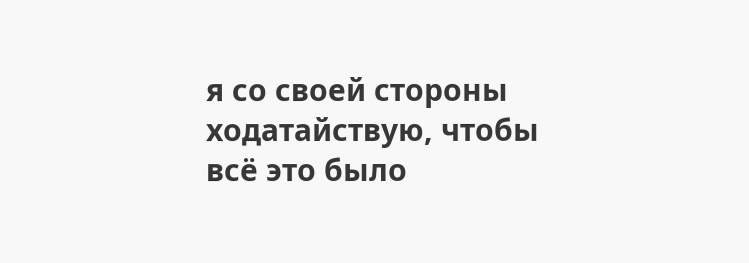я со своей стороны ходатайствую, чтобы всё это было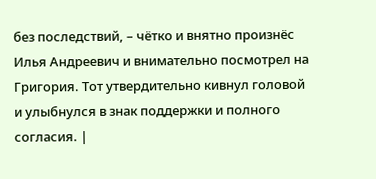без последствий, – чётко и внятно произнёс Илья Андреевич и внимательно посмотрел на Григория. Тот утвердительно кивнул головой и улыбнулся в знак поддержки и полного согласия. |